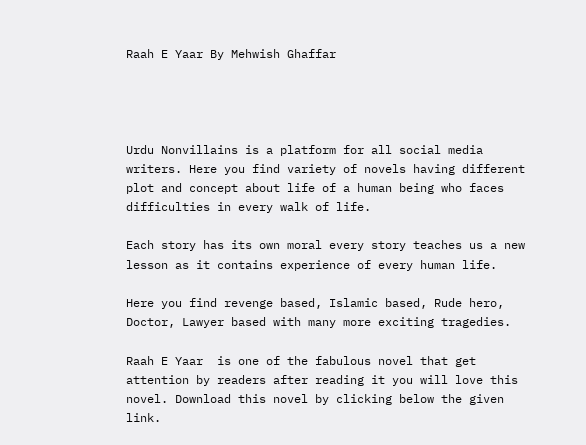Raah E Yaar By Mehwish Ghaffar




Urdu Nonvillains is a platform for all social media writers. Here you find variety of novels having different plot and concept about life of a human being who faces difficulties in every walk of life.

Each story has its own moral every story teaches us a new lesson as it contains experience of every human life.

Here you find revenge based, Islamic based, Rude hero, Doctor, Lawyer based with many more exciting tragedies.

Raah E Yaar  is one of the fabulous novel that get attention by readers after reading it you will love this novel. Download this novel by clicking below the given link.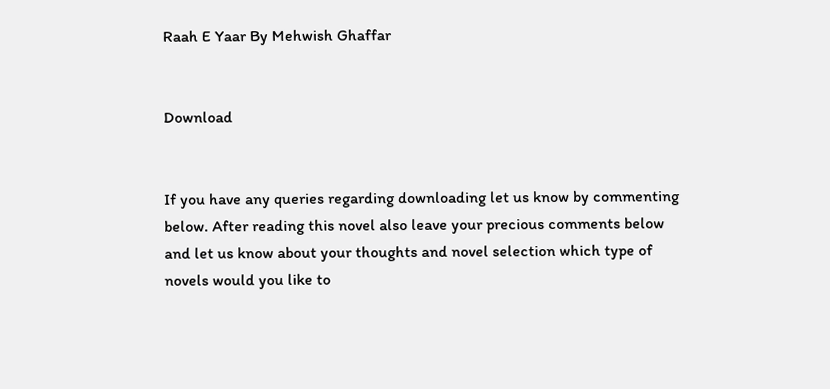Raah E Yaar By Mehwish Ghaffar


Download


If you have any queries regarding downloading let us know by commenting below. After reading this novel also leave your precious comments below and let us know about your thoughts and novel selection which type of novels would you like to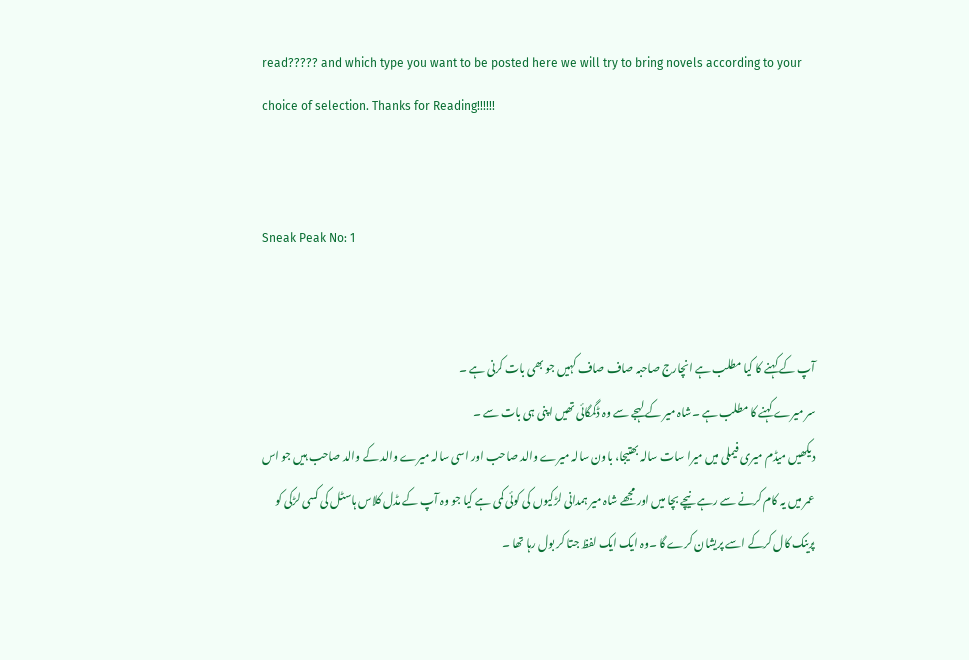read????? and which type you want to be posted here we will try to bring novels according to your choice of selection. Thanks for Reading!!!!!!


Sneak Peak No: 1


آپ کے کہنے کا کیا مطلب ہے انچارج صاحبہ صاف صاف کہیں جو بھی بات کرنی ہے ۔
سر میرے کہنے کا مطلب ہے ۔شاہ میر کے لہجے سے وہ ڈگمگائی تھیں اپنی ہی بات سے ۔
دیکھیں میڈم میری فیملی میں میرا سات سالہ بھتیجا، باون سالہ میرے والد صاحب اور اسی سالہ میرے والد کے والد صاحب ہیں جو اس عمر میں یہ کام کرنے سے رہے نیچے بچا میں اور مجھے شاہ میر ہمدانی لڑکیوں کی کوئی کمی ہے کیا جو وہ آپ کے مڈل کلاس ہاسٹل کی کسی لڑکی کو پرینک کال کرکے اسے پریشان کرے گا ۔وہ ایک ایک لفظ جتا کر بول رہا تھا ۔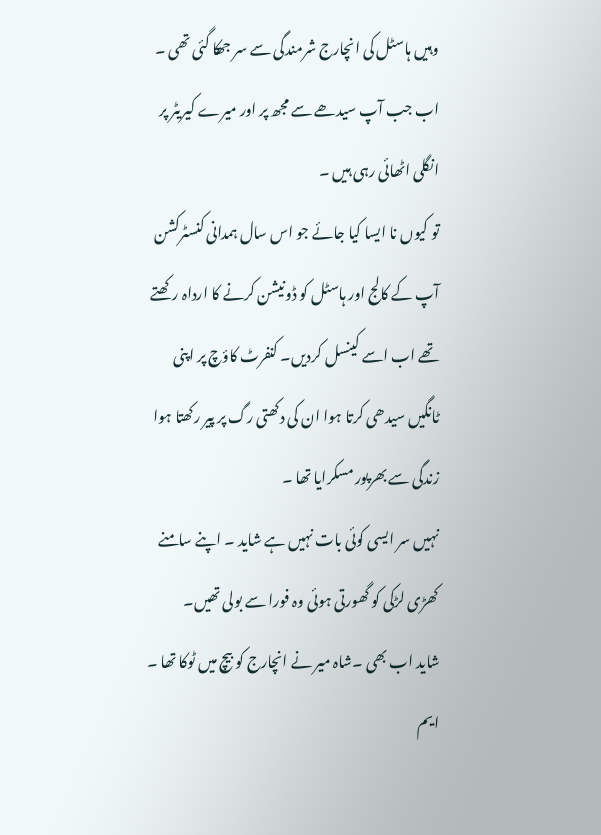وہیں ہاسٹل کی انچارج شرمندگی سے سر جھکا گئی تھی ۔
اب جب آپ سیدھے سے مجھ پر اور میرے کیریٹر پر انگلی اٹھائی رہی ہیں ۔
تو کیوں نا ایسا کیا جائے جو اس سال ہمدانی کنسٹرکشن آپ کے کالج اور ہاسٹل کو ڈونیشن کرنے کا ارداہ رکھتے تھے اب اسے کینسل کردیں۔ کنفرٹ کاؤچ پر اپنی ٹانگیں سیدھی کرتا ہوا ان کی دکھتی رگ پر پیر رکھتا ہوا زندگی سے بھرپور مسکرایا تھا ۔
نہیں سر ایسی کوئی بات نہیں ہے شاید ۔ اپنے سامنے کھڑی لڑکی کو گھورتی ہوئی وہ فورا سے بولی تھیں۔
شاید اب بھی ۔شاہ میر نے انچارج کو بیچ میں ٹوکا تھا ۔
ایم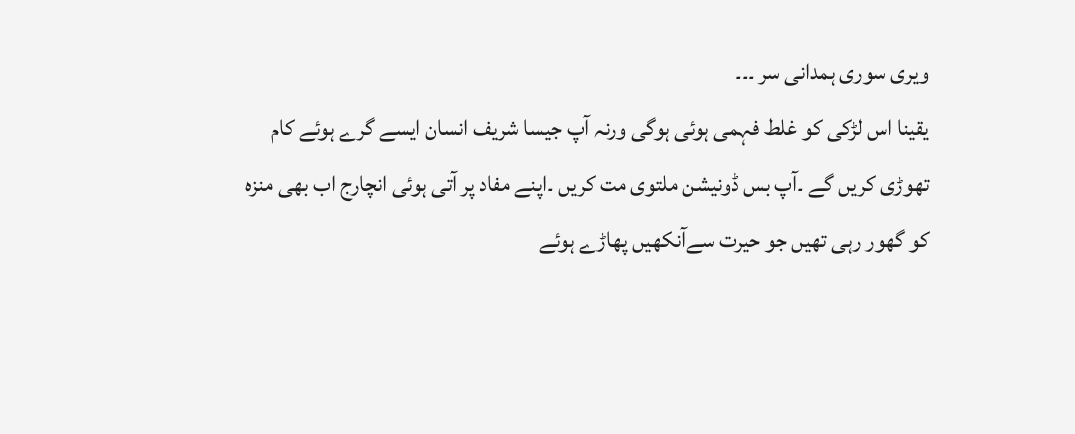ویری سوری ہمدانی سر ۔۔۔
یقینا اس لڑکی کو غلط فہمی ہوئی ہوگی ورنہ آپ جیسا شریف انسان ایسے گرے ہوئے کام تھوڑی کریں گے ۔آپ بس ڈونیشن ملتوی مت کریں ۔اپنے مفاد پر آتی ہوئی انچارج اب بھی منزہ کو گھور رہی تھیں جو حیرت سےآنکھیں پھاڑے ہوئے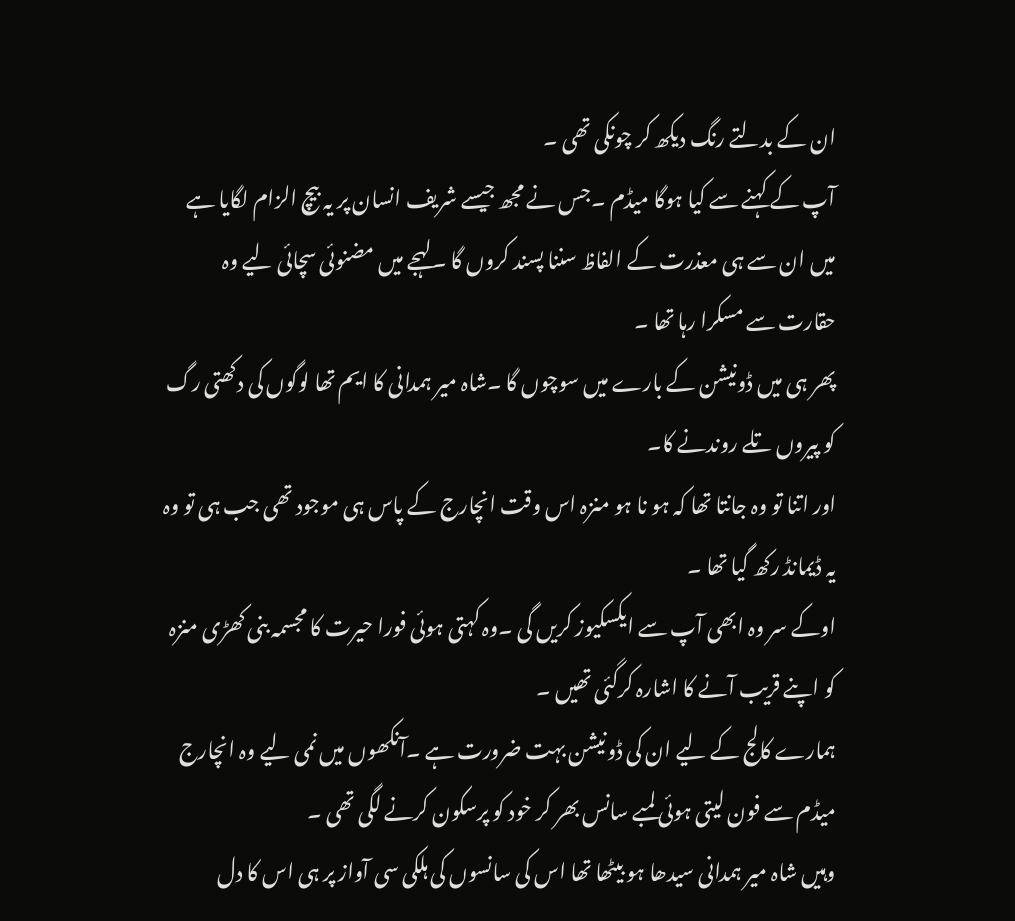ان کے بدلتے رنگ دیکھ کر چونکی تھی ۔
آپ کے کہنے سے کیا ہوگا میڈم ۔جس نے مجھ جیسے شریف انسان پر یہ بیچ الزام لگایا ہے میں ان سے ہی معذرت کے الفاظ سننا پسند کروں گا ۔لہجے میں مضنوئی سچائی لیے وہ حقارت سے مسکرا رہا تھا ۔
پھر ہی میں ڈونیشن کے بارے میں سوچوں گا ۔شاہ میر ہمدانی کا ایم تھا لوگوں کی دکھتی رگ کو پیروں تلے روندنے کا۔
اور اتنا تو وہ جانتا تھا کہ ہو نا ہو منزہ اس وقت انچارج کے پاس ہی موجود تھی جب ہی تو وہ یہ ڈیمانڈ رکھ گیا تھا ۔
اوکے سر وہ ابھی آپ سے ایکسکیوز کریں گی ۔وہ کہتی ہوئی فورا حیرت کا مجسمہ بنی کھڑی منزہ کو اپنے قریب آنے کا اشارہ کرگئی تھیں ۔
ہمارے کالج کے لیے ان کی ڈونیشن بہت ضرورت ہے ۔آنکھوں میں نمی لیے وہ انچارج میڈم سے فون لیتی ہوئی لمبے سانس بھر کر خود کو پرسکون کرنے لگی تھی ۔
وہیں شاہ میر ہمدانی سیدھا ہو بیٹھا تھا اس کی سانسوں کی ہلکی سی آواز پر ہی اس کا دل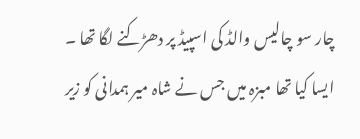چار سو چالیس والڈ کی اسپیڈ پر دھڑکنے لگا تھا ۔
ایسا کیا تھا مبزہ میں جس نے شاہ میر ہمدانی کو زیر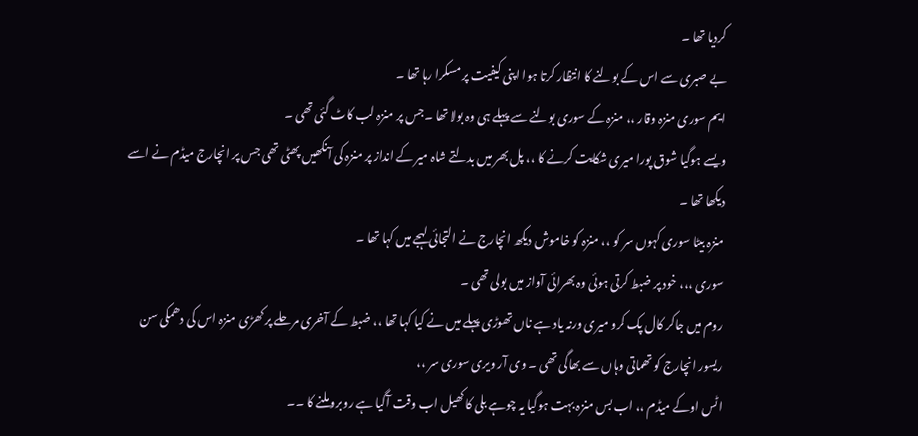کردیا تھا ۔
بے صبری سے اس کے بولنے کا انتظار کرتا ہوا اپنی کیفیت پر مسکرا رہا تھا ۔
ایم سوری منزہ وقار ،، منزہ کے سوری بولنے سے پہلے ہی وہ بولا تھا ۔جس پر منزہ لب کاٹ گئی تھی ۔
ویسے ہوگیا شوق پورا میری شکایت کرنے کا ،، پل بھر میں بدلتے شاہ میر کے انداز پر منزہ کی آنکھیں پھٹی تھی جس پر انچارج میڈم نے اسے دیکھا تھا ۔
منزہ بیٹا سوری کہوں سر کو ،، منزہ کو خاموش دیکھ انچارج نے التجائی لہجے میں کہا تھا ۔
سوری ،،، خود پر ضبط کرتی ہوئی وہ بھرائی آواز میں بولی تھی ۔
روم میں جاکر کال پک کرو میری ورنہ یاد ہے ناں تھوڑی پہلے میں نے کیا کہا تھا ،، ضبط کے آخری مرحلے پر کھڑی منزہ اس کی دھمکی سن ریسور انچارج کو تھماتی وہاں سے بھاگی تھی ۔ وی آر ویری سوری سر ،،
اٹس اوکے میڈم ،، اب بس منزہ بہت ہوگیا یہ چوہے بلی کا کھیل اب وقت آگیا ہے روبرو ملنے کا ۔۔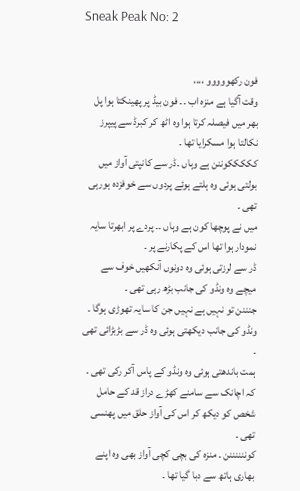Sneak Peak No: 2


فون رکھووووو ،،،،
وقت آگیا ہے منزہ اب ۔۔ فون بیڈ پر پھینکتا ہوا پل بھر میں فیصلہ کرتا ہوا وہ اٹھ کر کبرڈ سے پیپرز نکالتا ہوا مسکرایا تھا ۔
کککککوننن ہے وہاں ۔ڈر سے کانپتی آواز میں بولتی ہوئی وہ ہلتے ہوئے پردوں سے خوفزدہ ہورہی تھی ۔
میں نے پوچھا کون ہے وہاں ۔۔ پردے پر ابھرتا سایہ نمودار ہوا تھا اس کے پکارنے پر ۔
ڈر سے لرزتی ہوئی وہ دونوں آنکھیں خوف سے میچے وہ ونڈو کی جانب بڑھ رہی تھی ۔
جنننن تو نہیں ہے نہیں جن کا سایہ تھوڑی ہوگا ۔ ونڈو کی جانب دیکھتی ہوئی وہ ڈر سے بڑبڑائی تھی ۔
ہمت باندھتی ہوئی وہ ونڈو کے پاس آکر رکی تھی ۔
کہ اچانک سے سامنے کھڑے دراز قد کے حامل شخص کو دیکھ کر اس کی آواز حلق میں پھنسی تھی ۔
کوننننننن ۔ منزہ کی بچی کچی آواز بھی وہ اپنے بھاری ہاتھ سے دبا گیا تھا ۔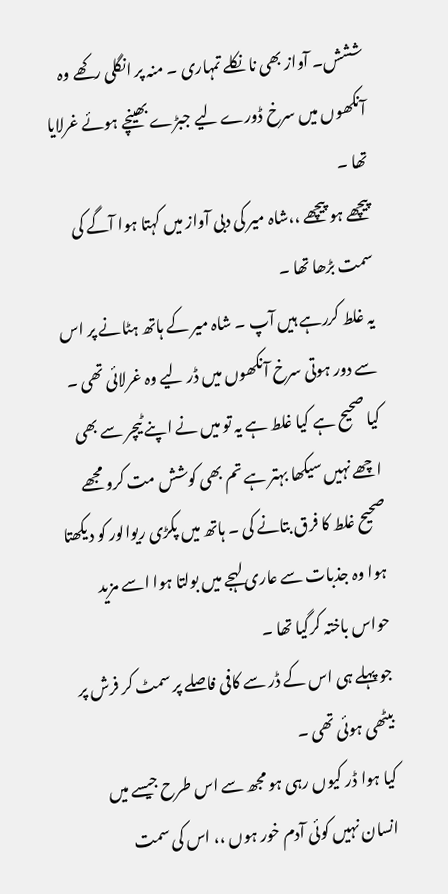ششش۔ آواز بھی نا نکلے تمہاری ۔ منہ پر انگلی رکھے وہ آنکھوں میں سرخ ڈورے لیے جبڑے بھینچے ہوئے غرلایا تھا ۔
پیچھے ہو پیچھے ،،شاہ میر کی دبی آواز میں کہتا ہوا آگے کی سمت بڑھا تھا ۔
یہ غلط کررہے ہیں آپ ۔ شاہ میر کے ہاتھ ہٹانے پر اس سے دور ہوتی سرخ آنکھوں میں ڈر لیے وہ غرلائی تھی ۔
کیا صحیح ہے کیا غلط ہے یہ تو میں نے اپنے ٹیچر سے بھی اچھے نہیں سیکھا بہتر ہے تم بھی کوشش مت کرو مجھے صحیح غلط کا فرق بتانے کی ۔ ہاتھ میں پکڑی ریوالور کو دیکھتا ہوا وہ جذبات سے عاری لہجے میں بولتا ہوا اسے مزید حواس باختہ کرگیا تھا ۔
جو پہلے ہی اس کے ڈر سے کافی فاصلے پر سمٹ کر فرش پر بیٹھی ہوئی تھی ۔
کیا ہوا ڈر کیوں رہی ہو مجھ سے اس طرح جیسے میں انسان نہیں کوئی آدم خور ہوں ،، اس کی سمت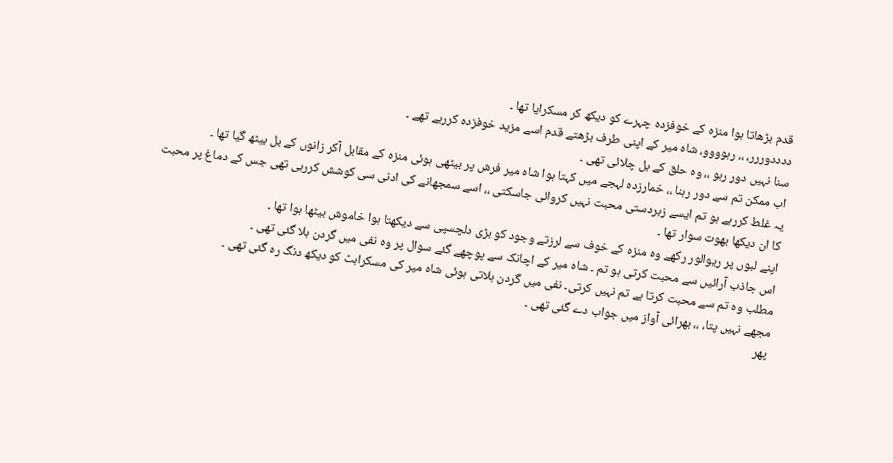قدم بڑھاتا ہوا منزہ کے خوفزدہ چہرے کو دیکھ کر مسکرایا تھا ۔
ددددوررر، ،، رہوووو، شاہ میر کے اپنی طرف بڑھتے قدم اسے مزید خوفزدہ کررہے تھے ۔
سنا نہیں دور رہو ،، وہ حلق کے بل چلائی تھی ۔
اب ممکن تم سے دور رہنا ،، خمارزدہ لہجے میں کہتا ہوا شاہ میر فرش پر بیٹھی ہوئی منزہ کے مقابل آکر زانوں کے بل بیٹھ گیا تھا ۔
یہ غلط کررہے ہو تم ایسے زبردستی محبت نہیں کروائی جاسکتی ،، اسے سمجھانے کی ادنی سی کوشش کررہی تھی جس کے دماغ پر محبت کا ان دیکھا بھوت سوار تھا ۔
اپنے لبوں پر ریوالور رکھے وہ منزہ کے خوف سے لرزتے وجود کو بڑی دلچسپی سے دیکھتا ہوا خاموش بیٹھا ہوا تھا ۔
اس جاذب آرائیں سے محبت کرتی ہو تم ۔ شاہ میر کے اچانک سے پوچھے گئے سوال پر وہ نفی میں گردن ہلا گئی تھی ۔
مطلب وہ تم سے محبت کرتا ہے تم نہیں کرتی۔ نفی میں گردن ہلاتی ہوئی شاہ میر کی مسکراہٹ کو دیکھ دنگ رہ گئی تھی ۔
مجھے نہیں پتا، ،، بھرائی آواز میں جواب دے گئی تھی ۔
پھر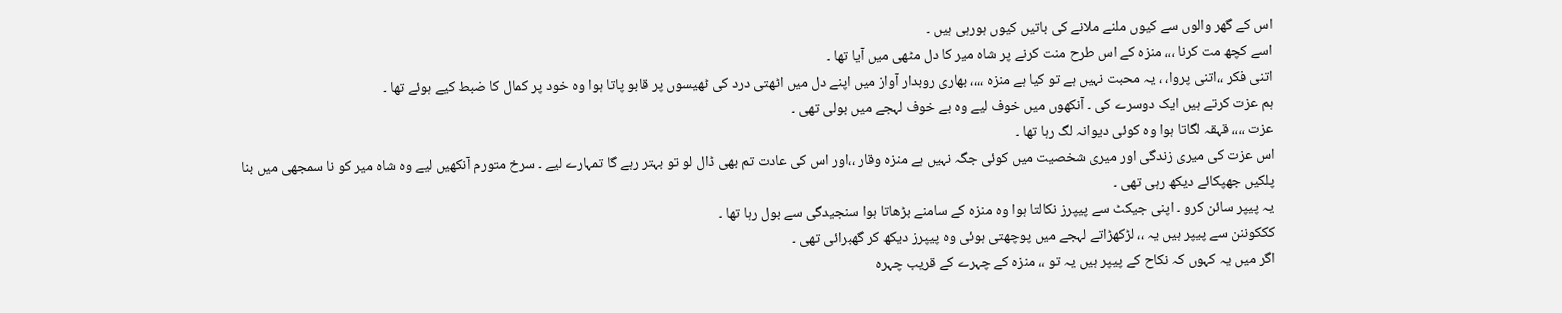اس کے گھر والوں سے کیوں ملنے ملانے کی باتیں کیوں ہورہی ہیں ۔
اسے کچھ مت کرنا ،،، منزہ کے اس طرح منت کرنے پر شاہ میر کا دل مٹھی میں آیا تھا ۔
اتنی فکر ،،اتنی پروا، ، یہ محبت نہیں ہے تو کیا ہے منزہ ،،،، بھاری روبدار آواز میں اپنے دل میں اٹھتی درد کی ٹھیسوں پر قابو پاتا ہوا وہ خود پر کمال کا ضبط کیے ہوئے تھا ۔
ہم عزت کرتے ہیں ایک دوسرے کی ۔ آنکھوں میں خوف لیے وہ بے خوف لہجے میں بولی تھی ۔
عزت ،،،، قہقہ لگاتا ہوا وہ کوئی دیوانہ لگ رہا تھا ۔
اس عزت کی میری زندگی اور میری شخصیت میں کوئی جگہ نہیں ہے منزہ وقار ،،اور اس کی عادت تم بھی ڈال لو تو بہتر رہے گا تمہارے لیے ۔ سرخ متورم آنکھیں لیے وہ شاہ میر کو نا سمجھی میں بنا پلکیں جھپکائے دیکھ رہی تھی ۔
یہ پیپر سائن کرو ۔ اپنی جیکٹ سے پیپرز نکالتا ہوا وہ منزہ کے سامنے بڑھاتا ہوا سنجیدگی سے بول رہا تھا ۔
کککوننن سے پیپر ہیں یہ ،، لڑکھڑاتے لہجے میں پوچھتی ہوئی وہ پیپرز دیکھ کر گھبرائی تھی ۔
اگر میں یہ کہوں کہ نکاح کے پیپر ہیں یہ تو ،، منزہ کے چہرے کے قریب چہرہ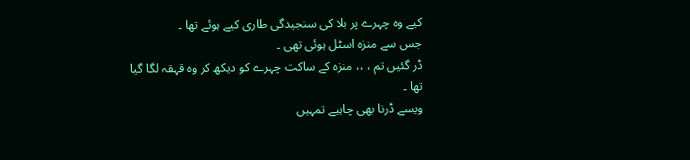کیے وہ چہرے پر بلا کی سنجیدگی طاری کیے ہوئے تھا ۔
جس سے منزہ اسٹل ہوئی تھی ۔
ڈر گئیں تم ، ،، منزہ کے ساکت چہرے کو دیکھ کر وہ قہقہ لگا گیا تھا ۔
ویسے ڈرنا بھی چاہیے تمہیں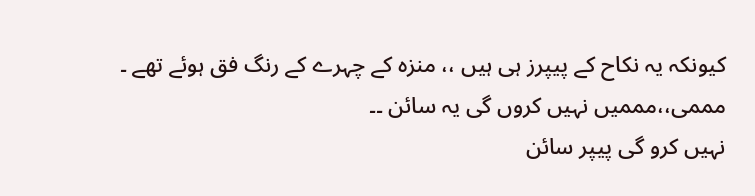کیونکہ یہ نکاح کے پیپرز ہی ہیں ،، منزہ کے چہرے کے رنگ فق ہوئے تھے ۔
مممی،،مممیں نہیں کروں گی یہ سائن ۔۔
نہیں کرو گی پیپر سائن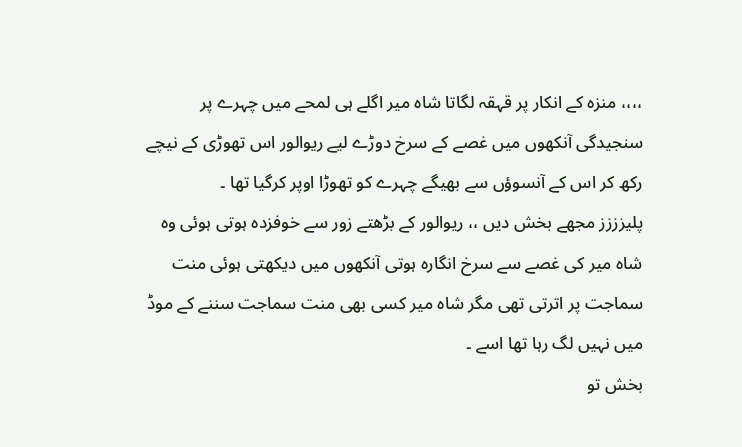،،،، منزہ کے انکار پر قہقہ لگاتا شاہ میر اگلے ہی لمحے میں چہرے پر سنجیدگی آنکھوں میں غصے کے سرخ دوڑے لیے ریوالور اس تھوڑی کے نیچے رکھ کر اس کے آنسوؤں سے بھیگے چہرے کو تھوڑا اوپر کرگیا تھا ۔
پلیزززز مجھے بخش دیں ،، ریوالور کے بڑھتے زور سے خوفزدہ ہوتی ہوئی وہ شاہ میر کی غصے سے سرخ انگارہ ہوتی آنکھوں میں دیکھتی ہوئی منت سماجت پر اترتی تھی مگر شاہ میر کسی بھی منت سماجت سننے کے موڈ میں نہیں لگ رہا تھا اسے ۔
بخش تو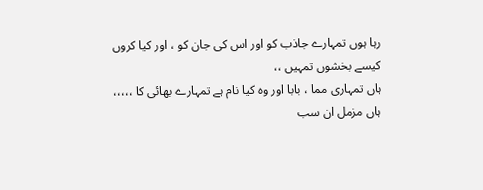رہا ہوں تمہارے جاذب کو اور اس کی جان کو ، اور کیا کروں کیسے بخشوں تمہیں ،،
ہاں تمہاری مما ، بابا اور وہ کیا نام ہے تمہارے بھائی کا ،،،،،
ہاں مزمل ان سب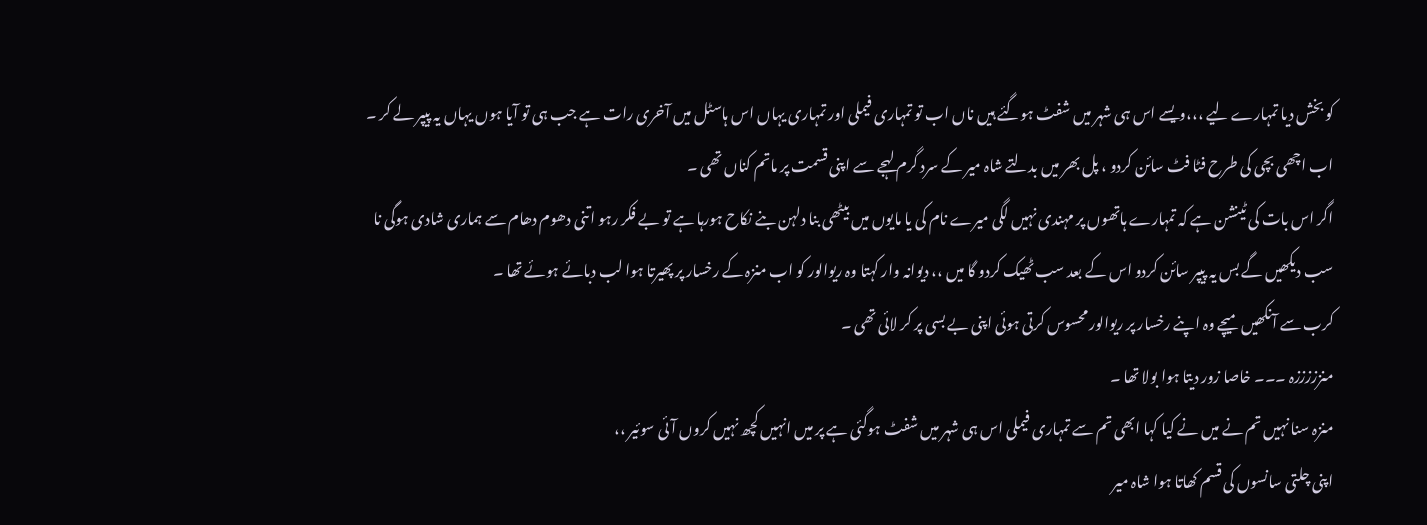کو بخش دیا تمہارے لیے ،،،ویسے اس ہی شہر میں شفٹ ہوگئے ہیں ناں اب تو تمہاری فیملی اور تمہاری یہاں اس ہاسٹل میں آخری رات ہے جب ہی تو آیا ہوں یہاں یہ پیپر لے کر ۔
اب اچھی بچی کی طرح فٹا فٹ سائن کردو ، پل بھر میں بدلتے شاہ میر کے سرد گرم لہجے سے اپنی قسمت پر ماتم کناں تھی ۔
اگر اس بات کی ٹینشن ہے کہ تمہارے ہاتھوں پر مہندی نہیں لگی میرے نام کی یا مایوں میں بیٹھی بنا دلہن بنے نکاح ہورہا ہے تو بے فکر رہو اتنی دھوم دھام سے ہماری شادی ہوگی نا سب دیکھیں گے بس یہ پیپر سائن کردو اس کے بعد سب ٹھیک کردو گا میں ،، دیوانہ وار کہتا وہ ریوالور کو اب منزہ کے رخسار پر پھیرتا ہوا لب دبائے ہوئے تھا ۔
کرب سے آنکھیں میچے وہ اپنے رخسار پر ریوالور محسوس کرتی ہوئی اپنی بے بسی پر کر لائی تھی ۔
منزززززہ ۔۔۔ خاصا زور دیتا ہوا بولا تھا ۔
منزہ سنا نہیں تم نے میں نے کیا کہا ابھی تم سے تمہاری فیملی اس ہی شہر میں شفٹ ہوگئی ہے پر میں انہیں کچھ نہیں کروں آئی سوئیر ،،
اپنی چلتی سانسوں کی قسم کھاتا ہوا شاہ میر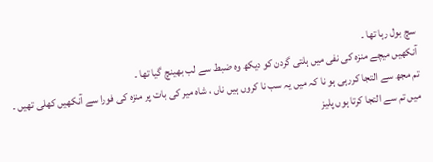سچ بول رہا تھا ۔
آنکھیں میچے منزہ کی نفی میں ہلتی گردن کو دیکھ وہ ضبط سے لب بھینچ گیا تھا ۔
تم مجھ سے التجا کررہی ہو نا کہ میں یہ سب نا کروں ہیں ناں ، شاہ میر کی بات پر منزہ کی فورا سے آنکھیں کھلی تھیں ۔
میں تم سے التجا کرتا ہوں پلیز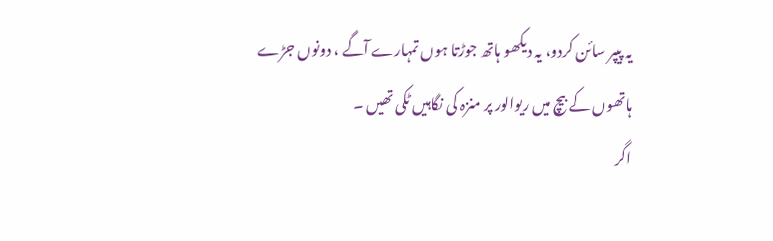یہ پیپر سائن کردو، یہ دیکھو ہاتھ جوڑتا ہوں تمہارے آگے ، دونوں جڑے ہاتھوں کے بیچ میں ریوالور پر منزہ کی نگاہیں ٹکی تھیں ۔
اگر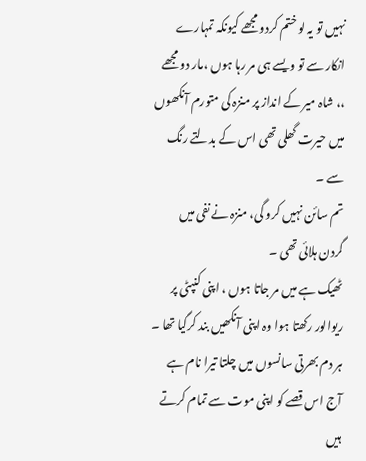نہیں تو یہ لو ختم کردو مجھے کیونکہ تمہارے انکار سے تو ویسے ہی مر رہا ہوں ،مار دو مجھے ،، شاہ میر کے انداز پر منزہ کی متورم آنکھوں میں حیرت گھلی تھی اس کے بدلتے رنگ سے ۔
تم سائن نہیں کرو گی، منزہ نے نفی میں گردن ہلائی تھی ۔
ٹھیک ہے میں مر جاتا ہوں ، اپنی کنپٹی پر ریوالور رکھتا ہوا وہ اپنی آنکھیں بند کرگیا تھا ۔
ہر دم بھرتی سانسوں میں چلتا تیرا نام ہے
آج اس قصے کو اپنی موت سے تمام کرتے ہیں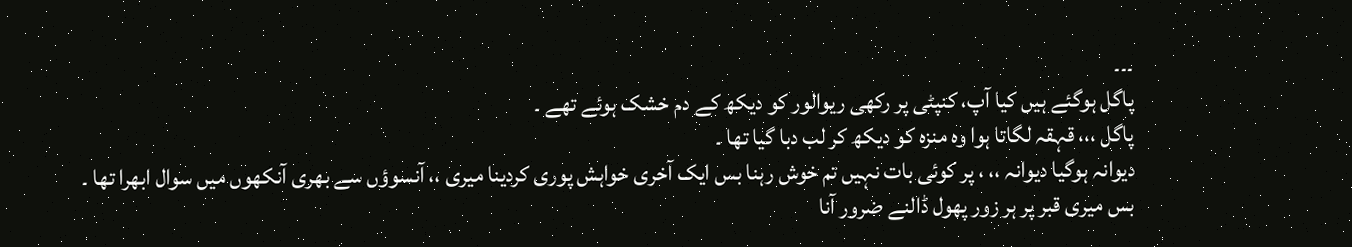۔۔۔
پاگل ہوگئے ہیں کیا آپ، کنپٹی پر رکھی ریوالور کو دیکھ کے دم خشک ہوئے تھے ۔
پاگل ،،، قہقہ لگاتا ہوا وہ منزہ کو دیکھ کر لب دبا گیا تھا ۔
دیوانہ ہوگیا دیوانہ ،، ، پر کوئی بات نہیں تم خوش رہنا بس ایک آخری خواہش پوری کردینا میری ،، آنسوؤں سے بھری آنکھوں میں سوال ابھرا تھا ۔
بس میری قبر پر ہر زور پھول ڈالنے ضرور آنا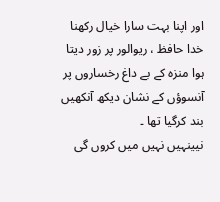اور اپنا بہت سارا خیال رکھنا خدا حافظ ، ریوالور پر زور دیتا ہوا منزہ کے بے داغ رخساروں پر آنسوؤں کے نشان دیکھ آنکھیں بند کرگیا تھا ۔
نیینہیں نہیں میں کروں گی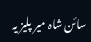سائن شاہ میر پلیز یہ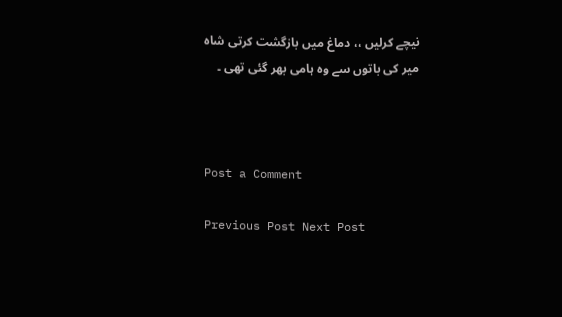نیچے کرلیں ،، دماغ میں بازگشت کرتی شاہ میر کی باتوں سے وہ ہامی بھر گئی تھی ۔



Post a Comment

Previous Post Next Post